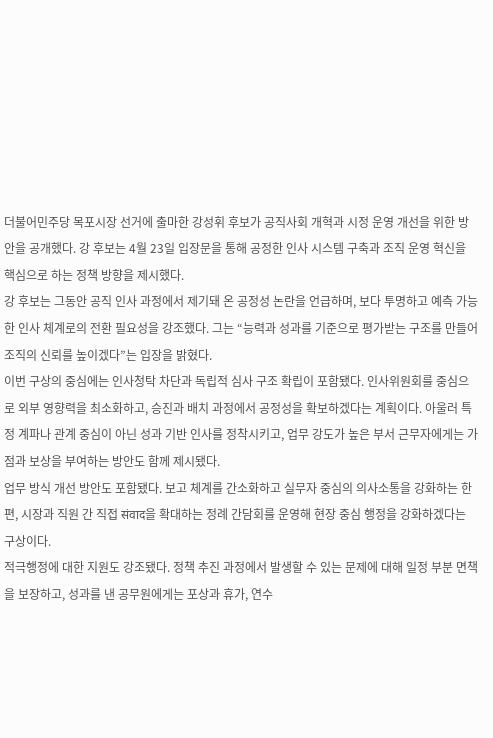더불어민주당 목포시장 선거에 출마한 강성휘 후보가 공직사회 개혁과 시정 운영 개선을 위한 방안을 공개했다. 강 후보는 4월 23일 입장문을 통해 공정한 인사 시스템 구축과 조직 운영 혁신을 핵심으로 하는 정책 방향을 제시했다.
강 후보는 그동안 공직 인사 과정에서 제기돼 온 공정성 논란을 언급하며, 보다 투명하고 예측 가능한 인사 체계로의 전환 필요성을 강조했다. 그는 “능력과 성과를 기준으로 평가받는 구조를 만들어 조직의 신뢰를 높이겠다”는 입장을 밝혔다.
이번 구상의 중심에는 인사청탁 차단과 독립적 심사 구조 확립이 포함됐다. 인사위원회를 중심으로 외부 영향력을 최소화하고, 승진과 배치 과정에서 공정성을 확보하겠다는 계획이다. 아울러 특정 계파나 관계 중심이 아닌 성과 기반 인사를 정착시키고, 업무 강도가 높은 부서 근무자에게는 가점과 보상을 부여하는 방안도 함께 제시됐다.
업무 방식 개선 방안도 포함됐다. 보고 체계를 간소화하고 실무자 중심의 의사소통을 강화하는 한편, 시장과 직원 간 직접 संवाद을 확대하는 정례 간담회를 운영해 현장 중심 행정을 강화하겠다는 구상이다.
적극행정에 대한 지원도 강조됐다. 정책 추진 과정에서 발생할 수 있는 문제에 대해 일정 부분 면책을 보장하고, 성과를 낸 공무원에게는 포상과 휴가, 연수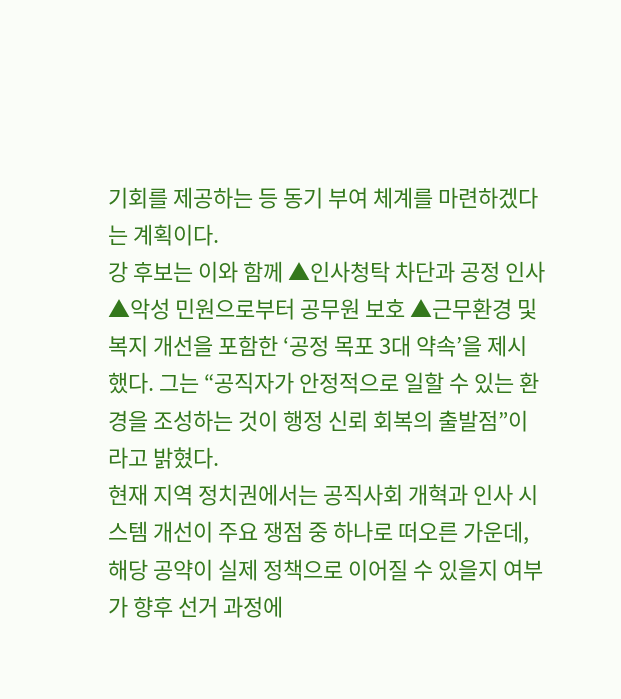기회를 제공하는 등 동기 부여 체계를 마련하겠다는 계획이다.
강 후보는 이와 함께 ▲인사청탁 차단과 공정 인사 ▲악성 민원으로부터 공무원 보호 ▲근무환경 및 복지 개선을 포함한 ‘공정 목포 3대 약속’을 제시했다. 그는 “공직자가 안정적으로 일할 수 있는 환경을 조성하는 것이 행정 신뢰 회복의 출발점”이라고 밝혔다.
현재 지역 정치권에서는 공직사회 개혁과 인사 시스템 개선이 주요 쟁점 중 하나로 떠오른 가운데, 해당 공약이 실제 정책으로 이어질 수 있을지 여부가 향후 선거 과정에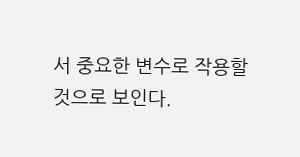서 중요한 변수로 작용할 것으로 보인다.